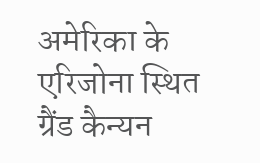अमेरिका के एरिजोना स्थित ग्रैंड कैन्यन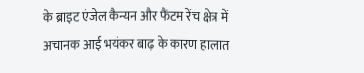के ब्राइट एंजेल कैन्यन और फैंटम रेंच क्षेत्र में अचानक आई भयंकर बाढ़ के कारण हालात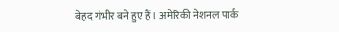बेहद गंभीर बने हुए हैं। अमेरिकी नेशनल पार्क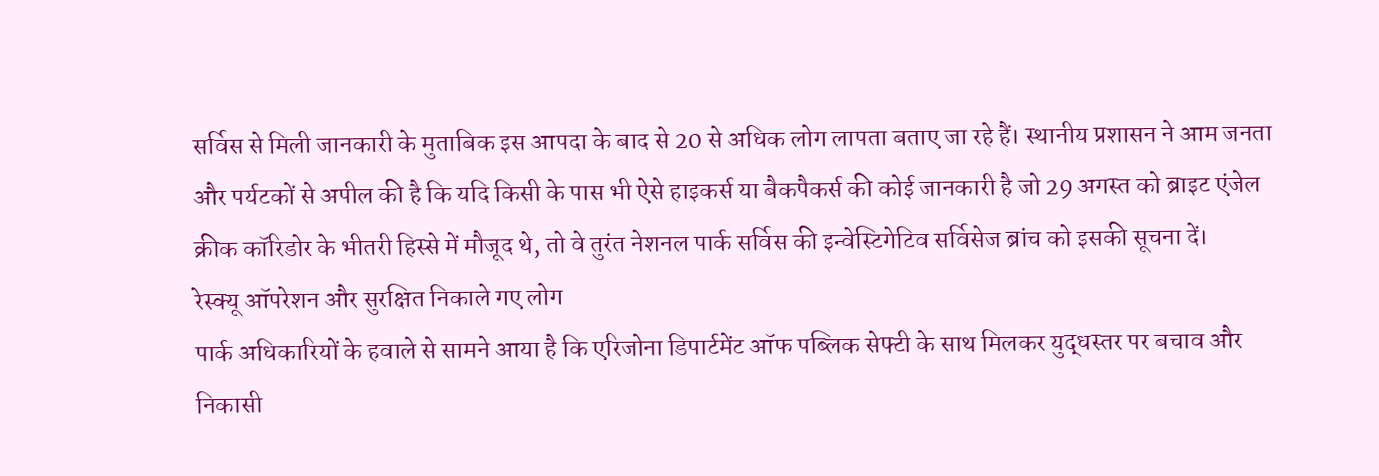सर्विस से मिली जानकारी के मुताबिक इस आपदा के बाद से 20 से अधिक लोग लापता बताए जा रहे हैं। स्थानीय प्रशासन ने आम जनता और पर्यटकों से अपील की है कि यदि किसी के पास भी ऐसे हाइकर्स या बैकपैकर्स की कोई जानकारी है जो 29 अगस्त को ब्राइट एंजेल क्रीक कॉरिडोर के भीतरी हिस्से में मौजूद थे, तो वे तुरंत नेशनल पार्क सर्विस की इन्वेस्टिगेटिव सर्विसेज ब्रांच को इसकी सूचना दें।
रेस्क्यू ऑपरेशन और सुरक्षित निकाले गए लोग
पार्क अधिकारियों के हवाले से सामने आया है कि एरिजोना डिपार्टमेंट ऑफ पब्लिक सेफ्टी के साथ मिलकर युद्धस्तर पर बचाव और निकासी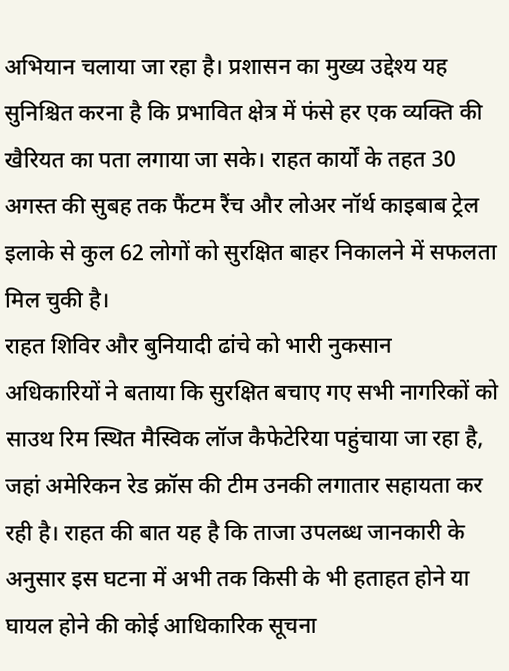अभियान चलाया जा रहा है। प्रशासन का मुख्य उद्देश्य यह सुनिश्चित करना है कि प्रभावित क्षेत्र में फंसे हर एक व्यक्ति की खैरियत का पता लगाया जा सके। राहत कार्यों के तहत 30 अगस्त की सुबह तक फैंटम रैंच और लोअर नॉर्थ काइबाब ट्रेल इलाके से कुल 62 लोगों को सुरक्षित बाहर निकालने में सफलता मिल चुकी है।
राहत शिविर और बुनियादी ढांचे को भारी नुकसान
अधिकारियों ने बताया कि सुरक्षित बचाए गए सभी नागरिकों को साउथ रिम स्थित मैस्विक लॉज कैफेटेरिया पहुंचाया जा रहा है, जहां अमेरिकन रेड क्रॉस की टीम उनकी लगातार सहायता कर रही है। राहत की बात यह है कि ताजा उपलब्ध जानकारी के अनुसार इस घटना में अभी तक किसी के भी हताहत होने या घायल होने की कोई आधिकारिक सूचना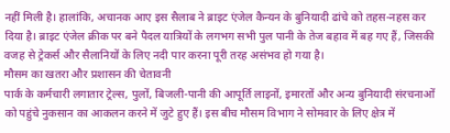नहीं मिली है। हालांकि, अचानक आए इस सैलाब ने ब्राइट एंजेल कैन्यन के बुनियादी ढांचे को तहस-नहस कर दिया है। ब्राइट एंजेल क्रीक पर बने पैदल यात्रियों के लगभग सभी पुल पानी के तेज बहाव में बह गए हैं, जिसकी वजह से ट्रेकर्स और सैलानियों के लिए नदी पार करना पूरी तरह असंभव हो गया है।
मौसम का खतरा और प्रशासन की चेतावनी
पार्क के कर्मचारी लगातार ट्रेल्स, पुलों, बिजली-पानी की आपूर्ति लाइनों, इमारतों और अन्य बुनियादी संरचनाओं को पहुंचे नुकसान का आकलन करने में जुटे हुए हैं। इस बीच मौसम विभाग ने सोमवार के लिए क्षेत्र में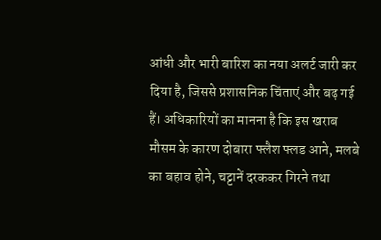आंधी और भारी बारिश का नया अलर्ट जारी कर दिया है, जिससे प्रशासनिक चिंताएं और बढ़ गई हैं। अधिकारियों का मानना है कि इस खराब मौसम के कारण दोबारा फ्लैश फ्लड आने, मलबे का बहाव होने, चट्टानें दरककर गिरने तथा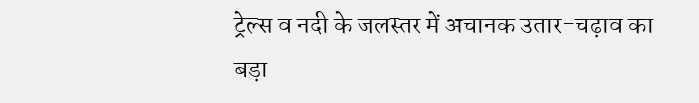ट्रेल्स व नदी के जलस्तर में अचानक उतार-चढ़ाव का बड़ा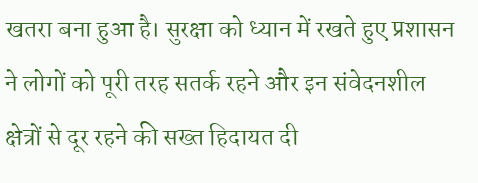खतरा बना हुआ है। सुरक्षा को ध्यान में रखते हुए प्रशासन ने लोगों को पूरी तरह सतर्क रहने और इन संवेदनशील क्षेत्रों से दूर रहने की सख्त हिदायत दी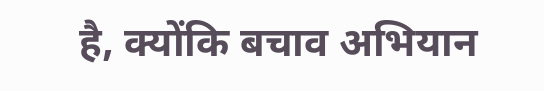है, क्योंकि बचाव अभियान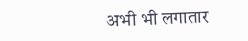अभी भी लगातार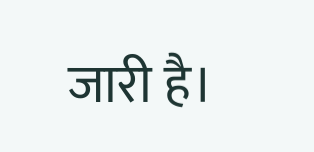जारी है।